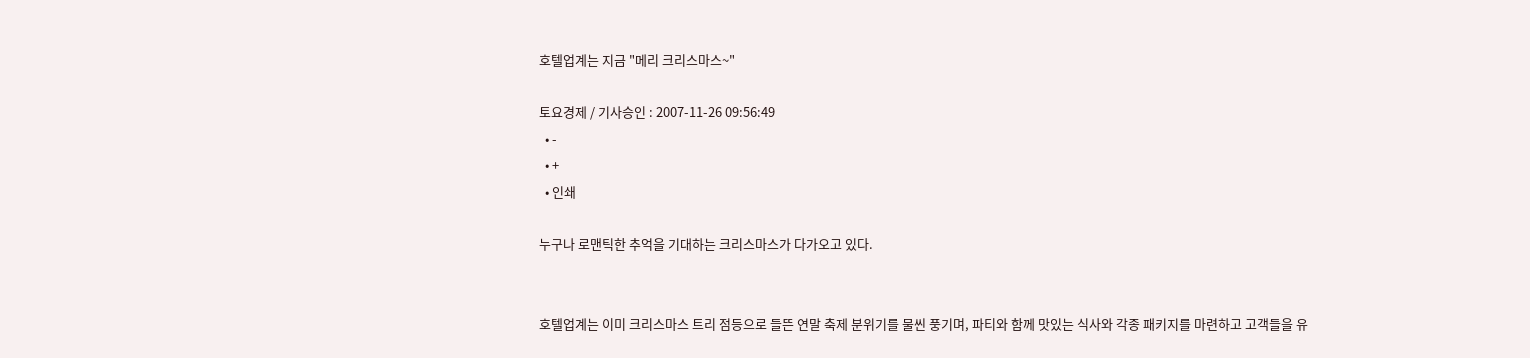호텔업계는 지금 "메리 크리스마스~"

토요경제 / 기사승인 : 2007-11-26 09:56:49
  • -
  • +
  • 인쇄

누구나 로맨틱한 추억을 기대하는 크리스마스가 다가오고 있다.


호텔업계는 이미 크리스마스 트리 점등으로 들뜬 연말 축제 분위기를 물씬 풍기며, 파티와 함께 맛있는 식사와 각종 패키지를 마련하고 고객들을 유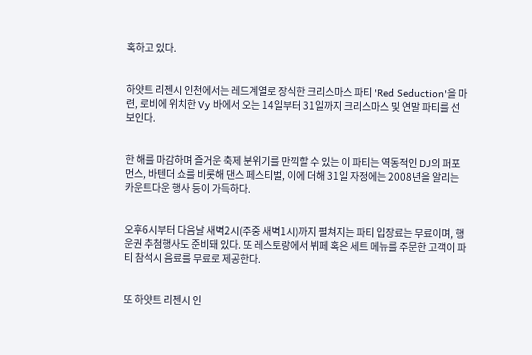혹하고 있다.


하얏트 리젠시 인천에서는 레드계열로 장식한 크리스마스 파티 'Red Seduction'을 마련, 로비에 위치한 Vy 바에서 오는 14일부터 31일까지 크리스마스 및 연말 파티를 선보인다.


한 해를 마감하며 즐거운 축제 분위기를 만끽할 수 있는 이 파티는 역동적인 DJ의 퍼포먼스, 바텐더 쇼를 비롯해 댄스 페스티벌, 이에 더해 31일 자정에는 2008년을 알리는 카운트다운 행사 등이 가득하다.


오후6시부터 다음날 새벽2시(주중 새벽1시)까지 펼쳐지는 파티 입장료는 무료이며, 행운권 추첨행사도 준비돼 있다. 또 레스토랑에서 뷔페 혹은 세트 메뉴를 주문한 고객이 파티 참석시 음료를 무료로 제공한다.


또 하얏트 리젠시 인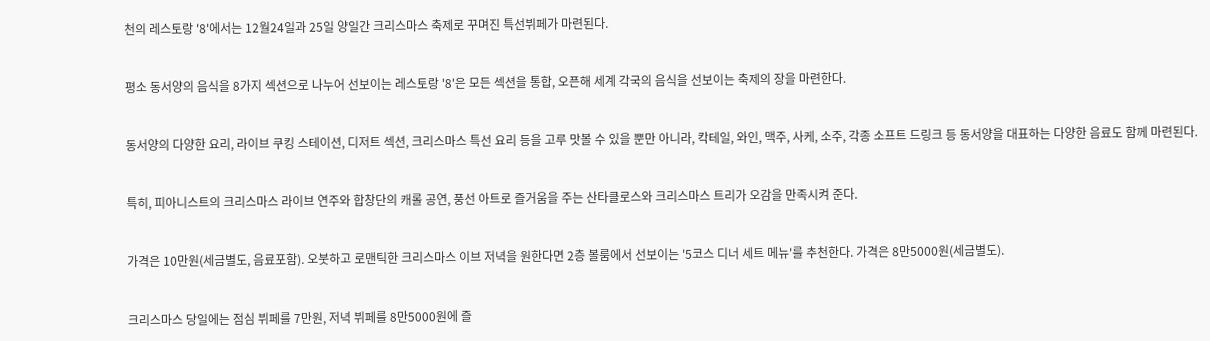천의 레스토랑 '8'에서는 12월24일과 25일 양일간 크리스마스 축제로 꾸며진 특선뷔페가 마련된다.


평소 동서양의 음식을 8가지 섹션으로 나누어 선보이는 레스토랑 '8'은 모든 섹션을 통합, 오픈해 세계 각국의 음식을 선보이는 축제의 장을 마련한다.


동서양의 다양한 요리, 라이브 쿠킹 스테이션, 디저트 섹션, 크리스마스 특선 요리 등을 고루 맛볼 수 있을 뿐만 아니라, 칵테일, 와인, 맥주, 사케, 소주, 각종 소프트 드링크 등 동서양을 대표하는 다양한 음료도 함께 마련된다.


특히, 피아니스트의 크리스마스 라이브 연주와 합창단의 캐롤 공연, 풍선 아트로 즐거움을 주는 산타클로스와 크리스마스 트리가 오감을 만족시켜 준다.


가격은 10만원(세금별도, 음료포함). 오붓하고 로맨틱한 크리스마스 이브 저녁을 원한다면 2층 볼룸에서 선보이는 '5코스 디너 세트 메뉴'를 추천한다. 가격은 8만5000원(세금별도).


크리스마스 당일에는 점심 뷔페를 7만원, 저녁 뷔페를 8만5000원에 즐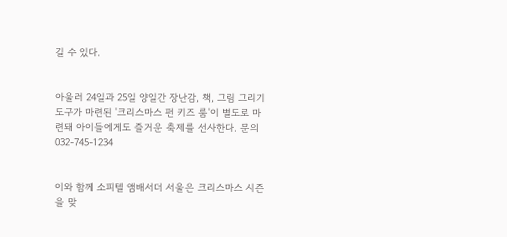길 수 있다.


아울러 24일과 25일 양일간 장난감, 책, 그림 그리기 도구가 마련된 '크리스마스 펀 키즈 룸'이 별도로 마련돼 아이들에게도 즐거운 축제를 선사한다. 문의 032-745-1234


이와 함께 소피텔 앰배서더 서울은 크리스마스 시즌을 맞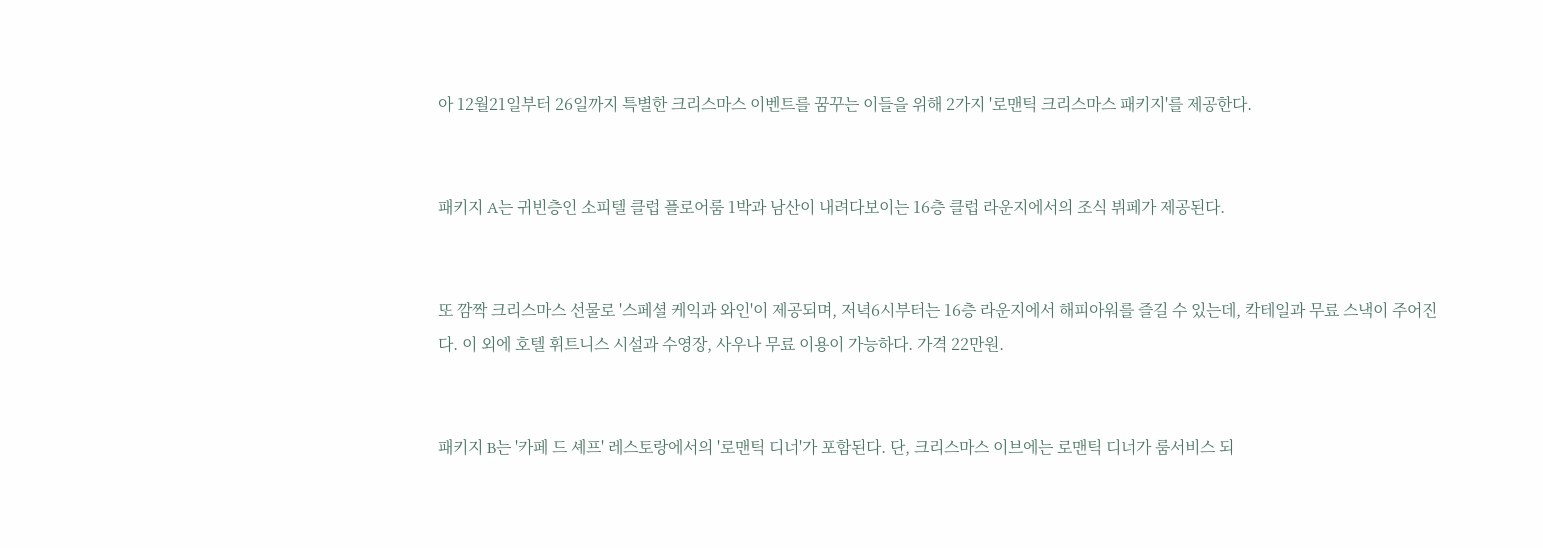아 12월21일부터 26일까지 특별한 크리스마스 이벤트를 꿈꾸는 이들을 위해 2가지 '로맨틱 크리스마스 패키지'를 제공한다.


패키지 A는 귀빈층인 소피텔 클럽 플로어룸 1박과 남산이 내려다보이는 16층 클럽 라운지에서의 조식 뷔페가 제공된다.


또 깜짝 크리스마스 선물로 '스페셜 케익과 와인'이 제공되며, 저녁6시부터는 16층 라운지에서 해피아워를 즐길 수 있는데, 칵테일과 무료 스낵이 주어진다. 이 외에 호텔 휘트니스 시설과 수영장, 사우나 무료 이용이 가능하다. 가격 22만원.


패키지 B는 '카페 드 셰프' 레스토랑에서의 '로맨틱 디너'가 포함된다. 단, 크리스마스 이브에는 로맨틱 디너가 룸서비스 되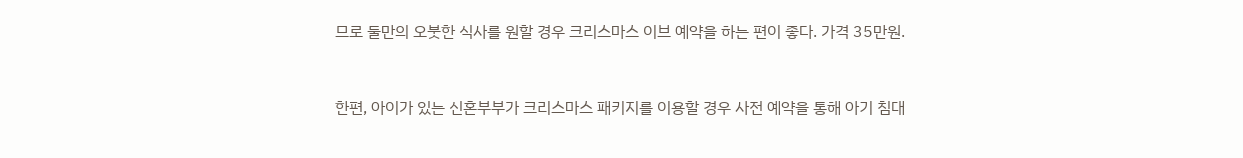므로 둘만의 오붓한 식사를 원할 경우 크리스마스 이브 예약을 하는 편이 좋다. 가격 35만원.


한편, 아이가 있는 신혼부부가 크리스마스 패키지를 이용할 경우 사전 예약을 통해 아기 침대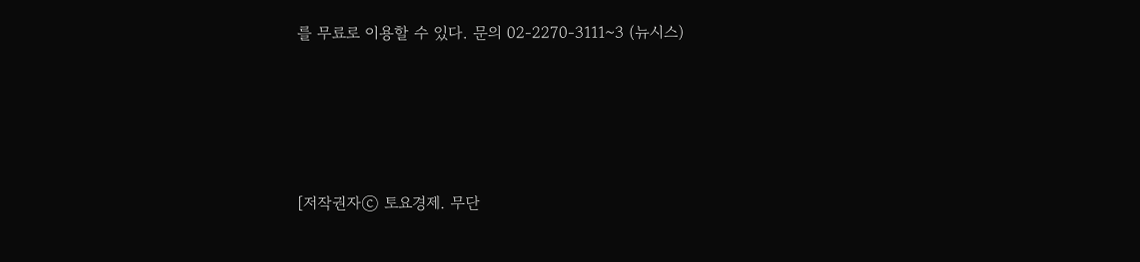를 무료로 이용할 수 있다. 문의 02-2270-3111~3 (뉴시스)






[저작권자ⓒ 토요경제. 무단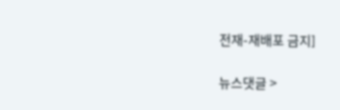전재-재배포 금지]

뉴스댓글 >